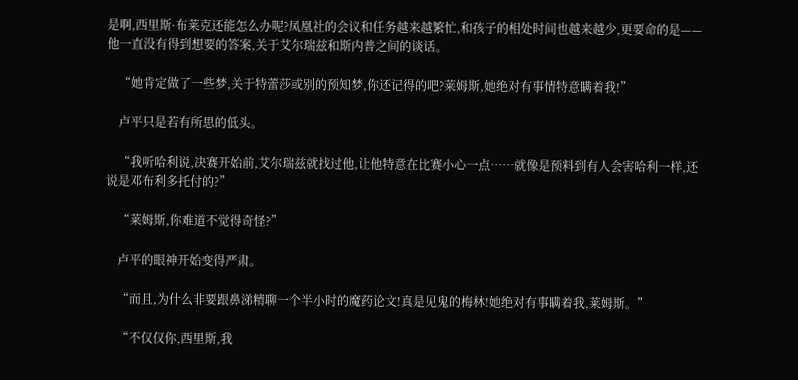是啊,西里斯·布莱克还能怎么办呢?凤凰社的会议和任务越来越繁忙,和孩子的相处时间也越来越少,更要命的是——他一直没有得到想要的答案,关于艾尔瑞兹和斯内普之间的谈话。

    “她肯定做了一些梦,关于特蕾莎或别的预知梦,你还记得的吧?莱姆斯,她绝对有事情特意瞒着我!”

    卢平只是若有所思的低头。

    “我听哈利说,决赛开始前,艾尔瑞兹就找过他,让他特意在比赛小心一点……就像是预料到有人会害哈利一样,还说是邓布利多托付的?”

    “莱姆斯,你难道不觉得奇怪?”

    卢平的眼神开始变得严肃。

    “而且,为什么非要跟鼻涕精聊一个半小时的魔药论文!真是见鬼的梅林!她绝对有事瞒着我,莱姆斯。”

    “不仅仅你,西里斯,我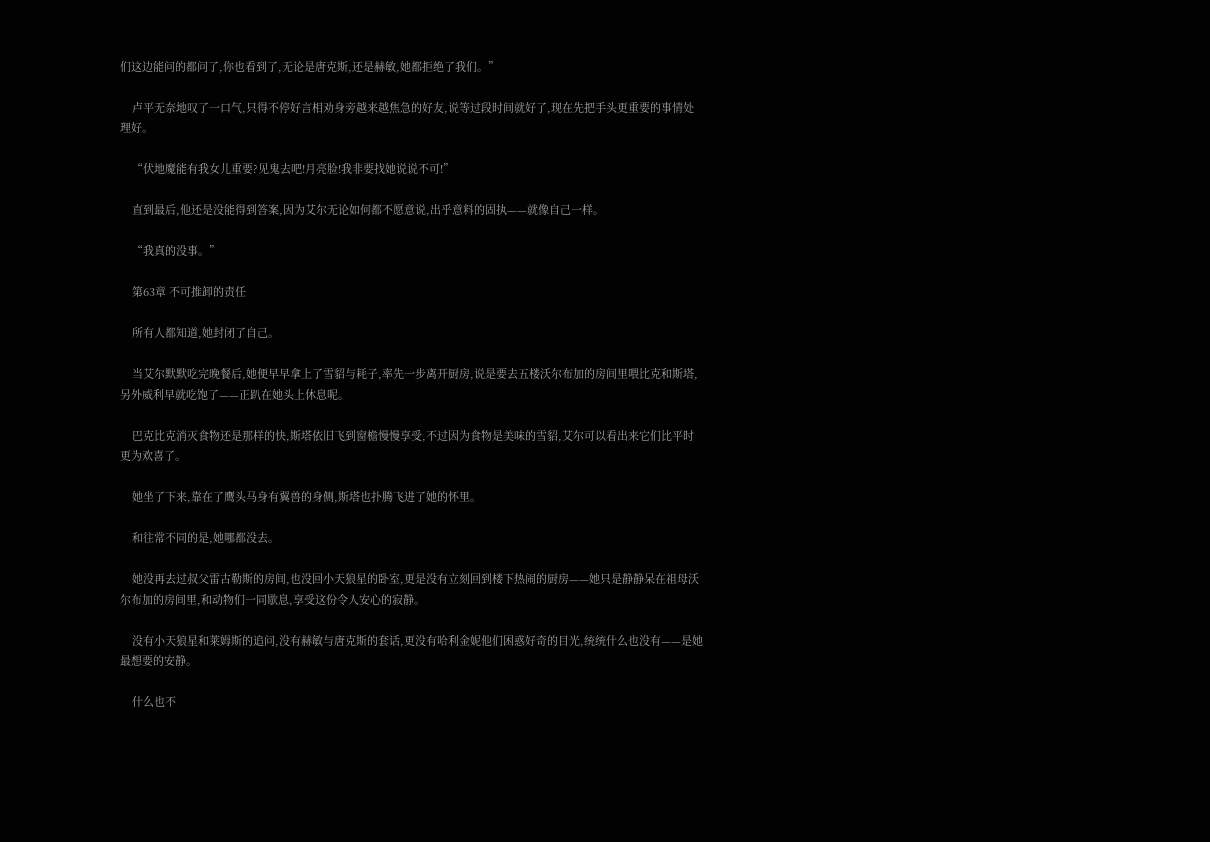们这边能问的都问了,你也看到了,无论是唐克斯,还是赫敏,她都拒绝了我们。”

    卢平无奈地叹了一口气,只得不停好言相劝身旁越来越焦急的好友,说等过段时间就好了,现在先把手头更重要的事情处理好。

    “伏地魔能有我女儿重要?见鬼去吧!月亮脸!我非要找她说说不可!”

    直到最后,他还是没能得到答案,因为艾尔无论如何都不愿意说,出乎意料的固执——就像自己一样。

    “我真的没事。”

    第63章 不可推卸的责任

    所有人都知道,她封闭了自己。

    当艾尔默默吃完晚餐后,她便早早拿上了雪貂与耗子,率先一步离开厨房,说是要去五楼沃尔布加的房间里喂比克和斯塔,另外威利早就吃饱了——正趴在她头上休息呢。

    巴克比克消灭食物还是那样的快,斯塔依旧飞到窗檐慢慢享受,不过因为食物是美味的雪貂,艾尔可以看出来它们比平时更为欢喜了。

    她坐了下来,靠在了鹰头马身有翼兽的身侧,斯塔也扑腾飞进了她的怀里。

    和往常不同的是,她哪都没去。

    她没再去过叔父雷古勒斯的房间,也没回小天狼星的卧室,更是没有立刻回到楼下热闹的厨房——她只是静静呆在祖母沃尔布加的房间里,和动物们一同歇息,享受这份令人安心的寂静。

    没有小天狼星和莱姆斯的追问,没有赫敏与唐克斯的套话,更没有哈利金妮他们困惑好奇的目光,统统什么也没有——是她最想要的安静。

    什么也不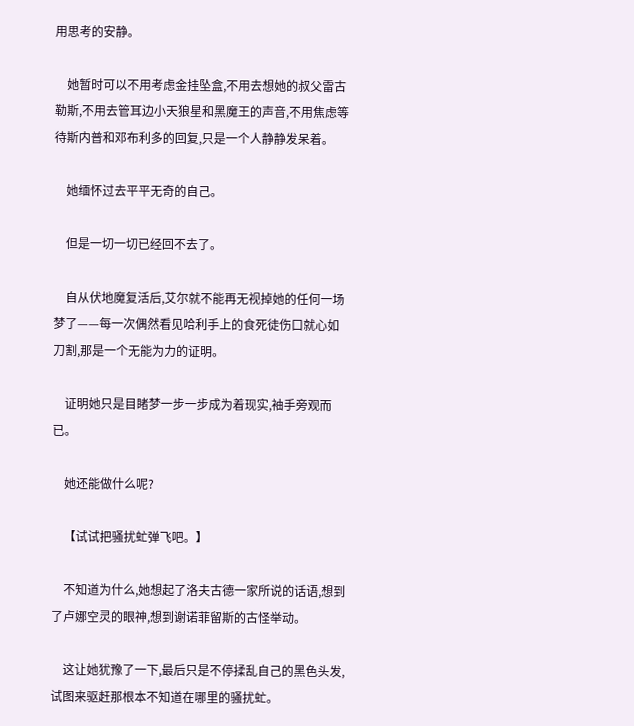用思考的安静。

    她暂时可以不用考虑金挂坠盒,不用去想她的叔父雷古勒斯,不用去管耳边小天狼星和黑魔王的声音,不用焦虑等待斯内普和邓布利多的回复,只是一个人静静发呆着。

    她缅怀过去平平无奇的自己。

    但是一切一切已经回不去了。

    自从伏地魔复活后,艾尔就不能再无视掉她的任何一场梦了——每一次偶然看见哈利手上的食死徒伤口就心如刀割,那是一个无能为力的证明。

    证明她只是目睹梦一步一步成为着现实,袖手旁观而已。

    她还能做什么呢?

    【试试把骚扰虻弹飞吧。】

    不知道为什么,她想起了洛夫古德一家所说的话语,想到了卢娜空灵的眼神,想到谢诺菲留斯的古怪举动。

    这让她犹豫了一下,最后只是不停揉乱自己的黑色头发,试图来驱赶那根本不知道在哪里的骚扰虻。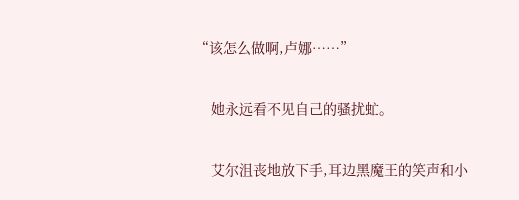“该怎么做啊,卢娜……”

    她永远看不见自己的骚扰虻。

    艾尔沮丧地放下手,耳边黑魔王的笑声和小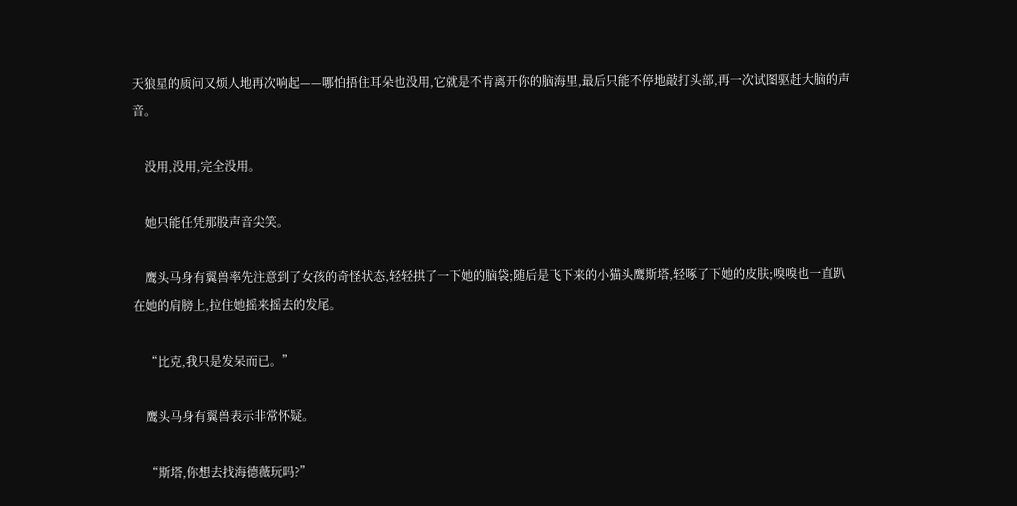天狼星的质问又烦人地再次响起——哪怕捂住耳朵也没用,它就是不肯离开你的脑海里,最后只能不停地敲打头部,再一次试图驱赶大脑的声音。

    没用,没用,完全没用。

    她只能任凭那股声音尖笑。

    鹰头马身有翼兽率先注意到了女孩的奇怪状态,轻轻拱了一下她的脑袋;随后是飞下来的小猫头鹰斯塔,轻啄了下她的皮肤;嗅嗅也一直趴在她的肩膀上,拉住她摇来摇去的发尾。

    “比克,我只是发呆而已。”

    鹰头马身有翼兽表示非常怀疑。

    “斯塔,你想去找海德薇玩吗?”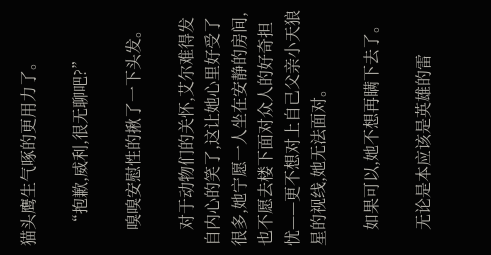猫头鹰生气啄的更用力了。

    “抱歉,威利,很无聊吧?”

    嗅嗅安慰性的揪了一下头发。

    对于动物们的关怀,艾尔难得发自内心的笑了,这让她心里好受了很多,她宁愿一人坐在安静的房间,也不愿去楼下面对众人的好奇担忧——更不想对上自己父亲小天狼星的视线,她无法面对。

    如果可以,她不想再瞒下去了。

    无论是本应该是英雄的雷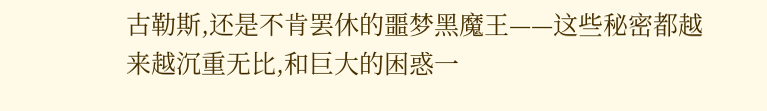古勒斯,还是不肯罢休的噩梦黑魔王——这些秘密都越来越沉重无比,和巨大的困惑一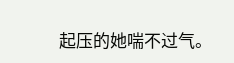起压的她喘不过气。